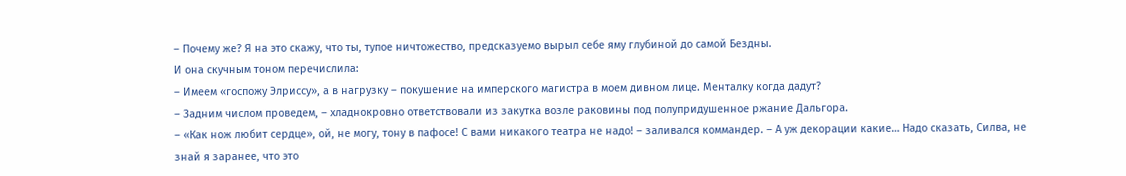– Почему же? Я на это скажу, что ты, тупое ничтожество, предсказуемо вырыл себе яму глубиной до самой Бездны.
И она скучным тоном перечислила:
– Имеем «госпожу Элриссу», а в нагрузку – покушение на имперского магистра в моем дивном лице. Менталку когда дадут?
– Задним числом проведем, – хладнокровно ответствовали из закутка возле раковины под полупридушенное ржание Дальгора.
– «Как нож любит сердце», ой, не могу, тону в пафосе! С вами никакого театра не надо! – заливался коммандер. – А уж декорации какие… Надо сказать, Силва, не знай я заранее, что это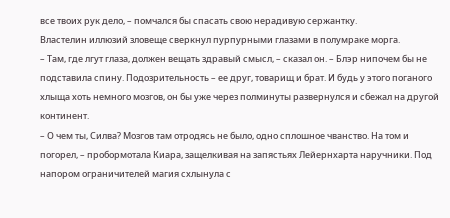все твоих рук дело, – помчался бы спасать свою нерадивую сержантку.
Властелин иллюзий зловеще сверкнул пурпурными глазами в полумраке морга.
– Там, где лгут глаза, должен вещать здравый смысл, – сказал он. – Блэр нипочем бы не подставила спину. Подозрительность – ее друг, товарищ и брат. И будь у этого поганого хлыща хоть немного мозгов, он бы уже через полминуты развернулся и сбежал на другой континент.
– О чем ты, Силва? Мозгов там отродясь не было, одно сплошное чванство. На том и погорел, – пробормотала Киара, защелкивая на запястьях Лейернхарта наручники. Под напором ограничителей магия схлынула с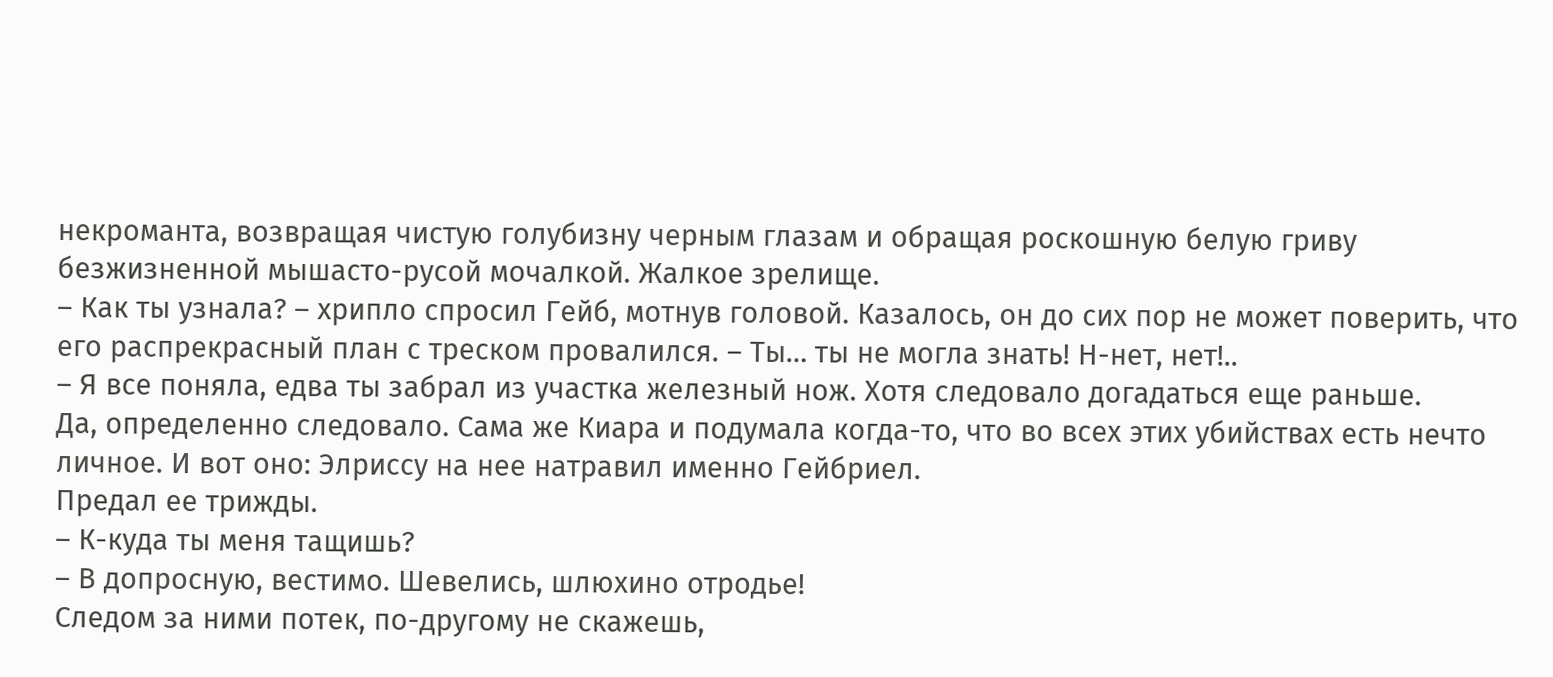некроманта, возвращая чистую голубизну черным глазам и обращая роскошную белую гриву безжизненной мышасто-русой мочалкой. Жалкое зрелище.
– Как ты узнала? – хрипло спросил Гейб, мотнув головой. Казалось, он до сих пор не может поверить, что его распрекрасный план с треском провалился. – Ты… ты не могла знать! Н-нет, нет!..
– Я все поняла, едва ты забрал из участка железный нож. Хотя следовало догадаться еще раньше.
Да, определенно следовало. Сама же Киара и подумала когда-то, что во всех этих убийствах есть нечто личное. И вот оно: Элриссу на нее натравил именно Гейбриел.
Предал ее трижды.
– К-куда ты меня тащишь?
– В допросную, вестимо. Шевелись, шлюхино отродье!
Следом за ними потек, по-другому не скажешь,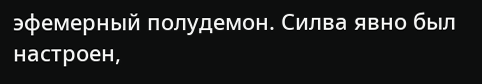эфемерный полудемон. Силва явно был настроен,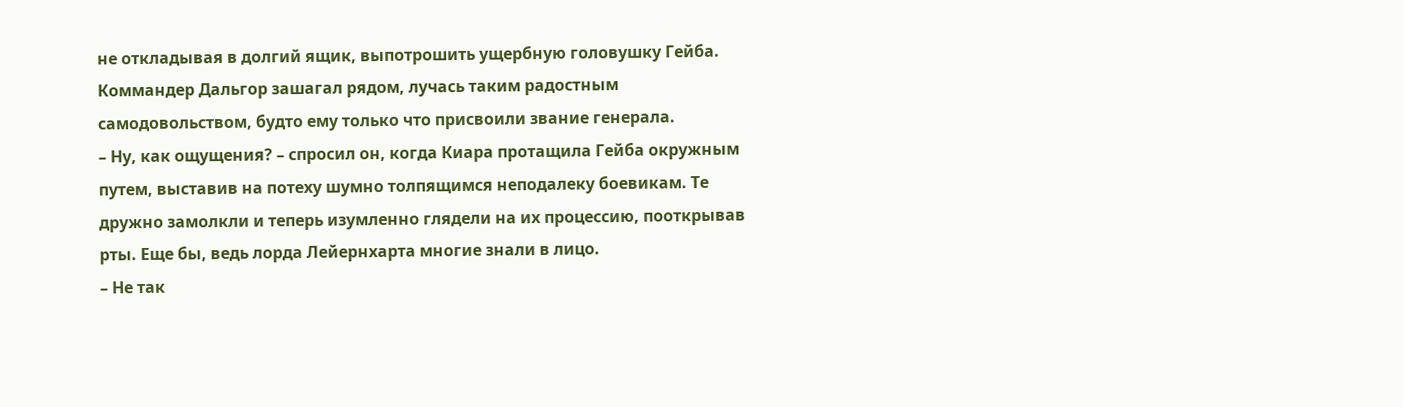не откладывая в долгий ящик, выпотрошить ущербную головушку Гейба. Коммандер Дальгор зашагал рядом, лучась таким радостным самодовольством, будто ему только что присвоили звание генерала.
– Ну, как ощущения? – спросил он, когда Киара протащила Гейба окружным путем, выставив на потеху шумно толпящимся неподалеку боевикам. Те дружно замолкли и теперь изумленно глядели на их процессию, пооткрывав рты. Еще бы, ведь лорда Лейернхарта многие знали в лицо.
– Не так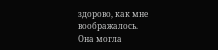здорово, как мне воображалось.
Она могла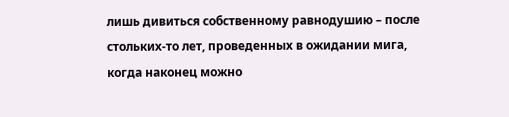лишь дивиться собственному равнодушию – после стольких-то лет, проведенных в ожидании мига, когда наконец можно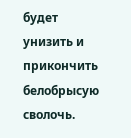будет унизить и прикончить белобрысую сволочь.